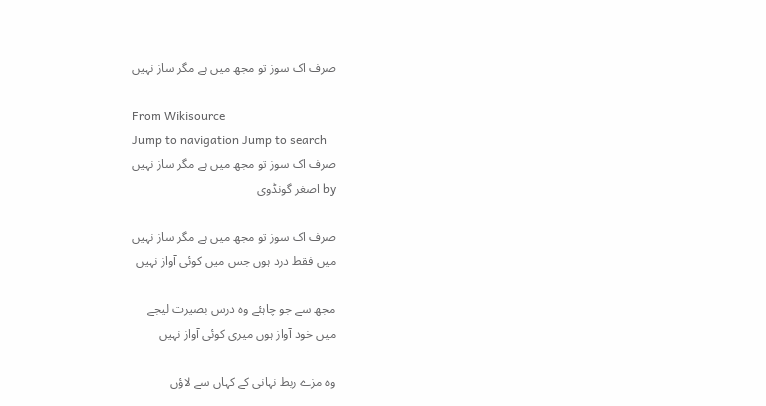صرف اک سوز تو مجھ میں ہے مگر ساز نہیں

From Wikisource
Jump to navigation Jump to search
صرف اک سوز تو مجھ میں ہے مگر ساز نہیں
by اصغر گونڈوی

صرف اک سوز تو مجھ میں ہے مگر ساز نہیں
میں فقط درد ہوں جس میں کوئی آواز نہیں

مجھ سے جو چاہئے وہ درس بصیرت لیجے
میں خود آواز ہوں میری کوئی آواز نہیں

وہ مزے ربط نہانی کے کہاں سے لاؤں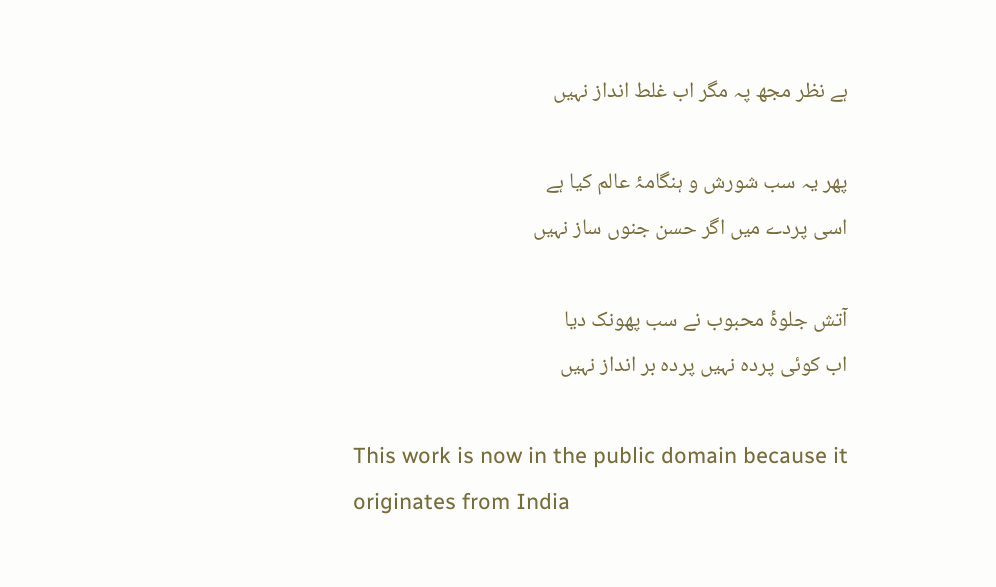ہے نظر مجھ پہ مگر اب غلط انداز نہیں

پھر یہ سب شورش‌ و ہنگامۂ عالم کیا ہے
اسی پردے میں اگر حسن جنوں ساز نہیں

آتش‌ جلوۂ محبوب نے سب پھونک دیا
اب کوئی پردہ نہیں پردہ بر انداز نہیں

This work is now in the public domain because it originates from India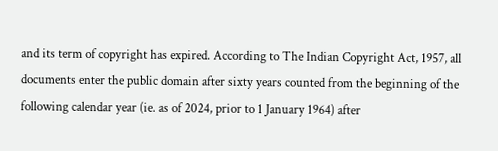and its term of copyright has expired. According to The Indian Copyright Act, 1957, all documents enter the public domain after sixty years counted from the beginning of the following calendar year (ie. as of 2024, prior to 1 January 1964) after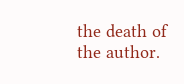the death of the author.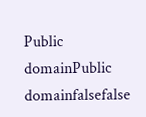Public domainPublic domainfalsefalse